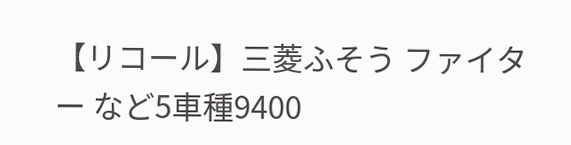【リコール】三菱ふそう ファイター など5車種9400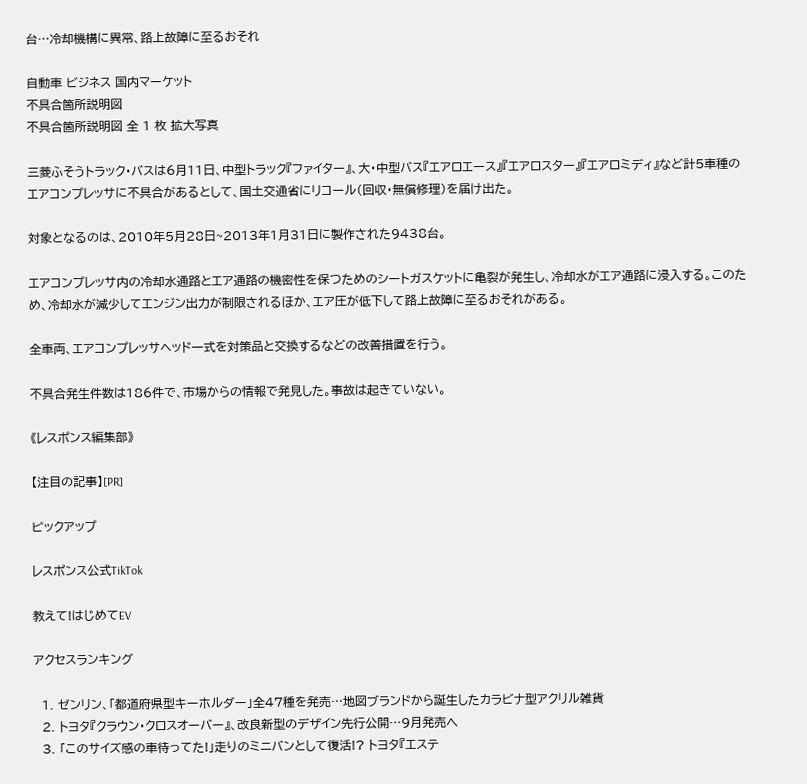台…冷却機構に異常、路上故障に至るおそれ

自動車 ビジネス 国内マーケット
不具合箇所説明図
不具合箇所説明図 全 1 枚 拡大写真

三菱ふそうトラック・バスは6月11日、中型トラック『ファイター』、大・中型バス『エアロエース』『エアロスター』『エアロミディ』など計5車種のエアコンプレッサに不具合があるとして、国土交通省にリコール(回収・無償修理)を届け出た。

対象となるのは、2010年5月28日~2013年1月31日に製作された9438台。

エアコンプレッサ内の冷却水通路とエア通路の機密性を保つためのシートガスケットに亀裂が発生し、冷却水がエア通路に浸入する。このため、冷却水が減少してエンジン出力が制限されるほか、エア圧が低下して路上故障に至るおそれがある。

全車両、エアコンプレッサヘッド一式を対策品と交換するなどの改善措置を行う。

不具合発生件数は186件で、市場からの情報で発見した。事故は起きていない。

《レスポンス編集部》

【注目の記事】[PR]

ピックアップ

レスポンス公式TikTok

教えて!はじめてEV

アクセスランキング

  1. ゼンリン、「都道府県型キーホルダー」全47種を発売…地図ブランドから誕生したカラビナ型アクリル雑貨
  2. トヨタ『クラウン・クロスオーバー』、改良新型のデザイン先行公開…9月発売へ
  3. 「このサイズ感の車待ってた!」走りのミニバンとして復活!? トヨタ『エステ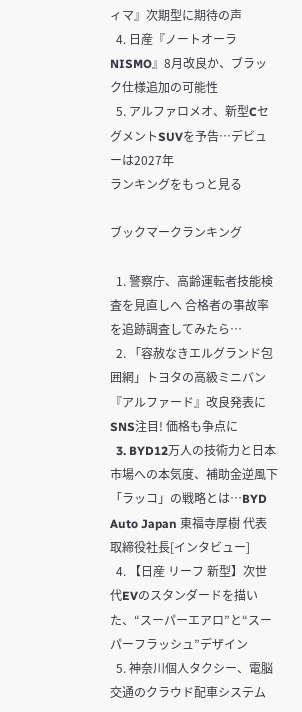ィマ』次期型に期待の声
  4. 日産『ノートオーラNISMO』8月改良か、ブラック仕様追加の可能性
  5. アルファロメオ、新型CセグメントSUVを予告…デビューは2027年
ランキングをもっと見る

ブックマークランキング

  1. 警察庁、高齢運転者技能検査を見直しへ 合格者の事故率を追跡調査してみたら…
  2. 「容赦なきエルグランド包囲網」トヨタの高級ミニバン『アルファード』改良発表にSNS注目! 価格も争点に
  3. BYD12万人の技術力と日本市場への本気度、補助金逆風下「ラッコ」の戦略とは…BYD Auto Japan 東福寺厚樹 代表取締役社長[インタビュー]
  4. 【日産 リーフ 新型】次世代EVのスタンダードを描いた、“スーパーエアロ”と“スーパーフラッシュ”デザイン
  5. 神奈川個人タクシー、電脳交通のクラウド配車システム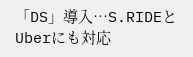「DS」導入…S.RIDEとUberにも対応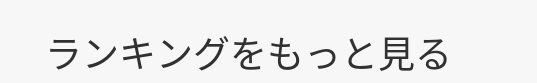ランキングをもっと見る